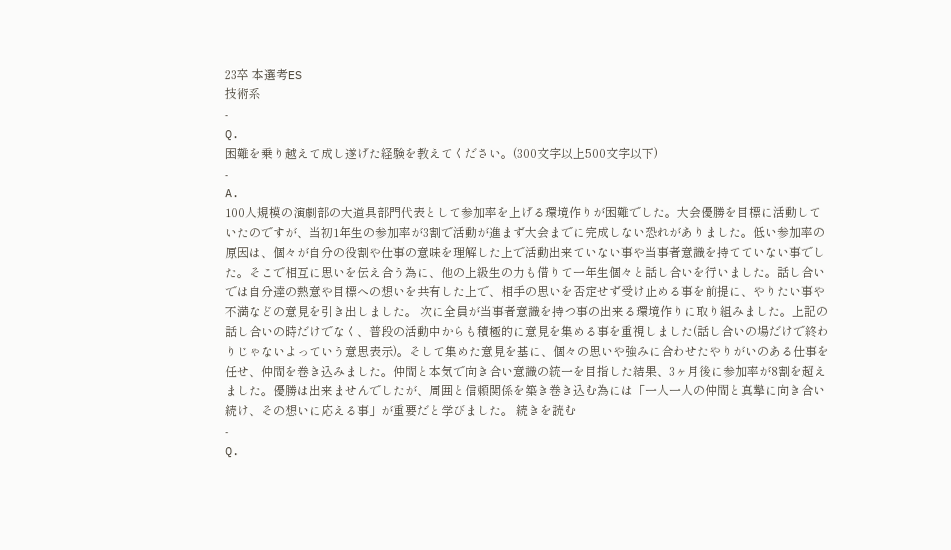23卒 本選考ES
技術系
-
Q.
困難を乗り越えて成し遂げた経験を教えてください。(300文字以上500文字以下)
-
A.
100人規模の演劇部の大道具部門代表として参加率を上げる環境作りが困難でした。大会優勝を目標に活動していたのですが、当初1年生の参加率が3割で活動が進まず大会までに完成しない恐れがありました。低い参加率の原因は、個々が自分の役割や仕事の意味を理解した上で活動出来ていない事や当事者意識を持てていない事でした。そこで相互に思いを伝え合う為に、他の上級生の力も借りて一年生個々と話し合いを行いました。話し合いでは自分達の熱意や目標への想いを共有した上で、相手の思いを否定せず受け止める事を前提に、やりたい事や不満などの意見を引き出しました。 次に全員が当事者意識を持つ事の出来る環境作りに取り組みました。上記の話し合いの時だけでなく、普段の活動中からも積極的に意見を集める事を重視しました(話し合いの場だけで終わりじゃないよっていう意思表示)。そして集めた意見を基に、個々の思いや強みに合わせたやりがいのある仕事を任せ、仲間を巻き込みました。仲間と本気で向き合い意識の統一を目指した結果、3ヶ月後に参加率が8割を超えました。優勝は出来ませんでしたが、周囲と信頼関係を築き巻き込む為には「一人一人の仲間と真摯に向き合い続け、その想いに応える事」が重要だと学びました。 続きを読む
-
Q.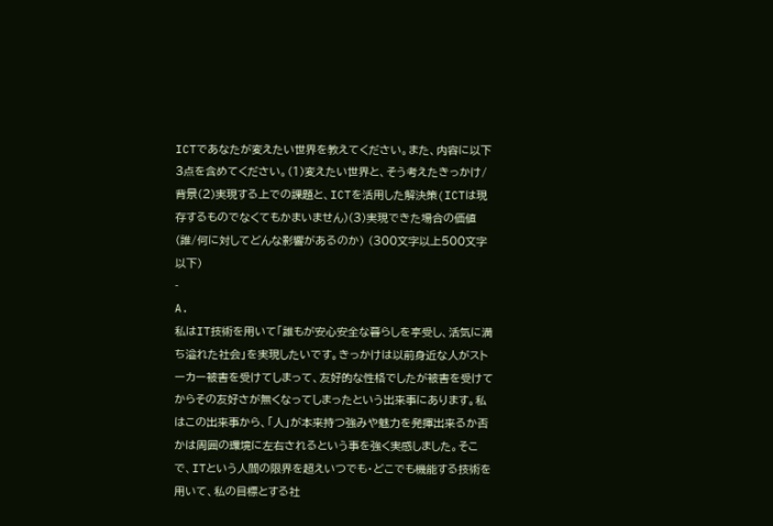ICTであなたが変えたい世界を教えてください。また、内容に以下3点を含めてください。(1)変えたい世界と、そう考えたきっかけ/背景(2)実現する上での課題と、ICTを活用した解決策(ICTは現存するものでなくてもかまいません)(3)実現できた場合の価値(誰/何に対してどんな影響があるのか) (300文字以上500文字以下)
-
A.
私はIT技術を用いて「誰もが安心安全な暮らしを享受し、活気に満ち溢れた社会」を実現したいです。きっかけは以前身近な人がストーカー被害を受けてしまって、友好的な性格でしたが被害を受けてからその友好さが無くなってしまったという出来事にあります。私はこの出来事から、「人」が本来持つ強みや魅力を発揮出来るか否かは周囲の環境に左右されるという事を強く実感しました。そこで、ITという人間の限界を超えいつでも・どこでも機能する技術を用いて、私の目標とする社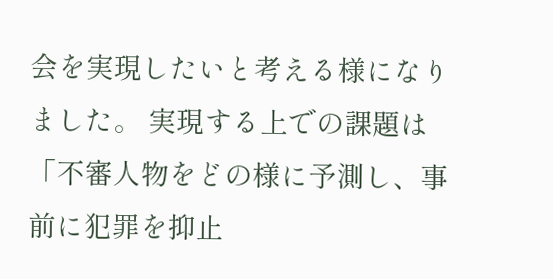会を実現したいと考える様になりました。 実現する上での課題は「不審人物をどの様に予測し、事前に犯罪を抑止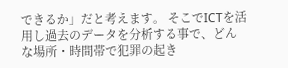できるか」だと考えます。 そこでICTを活用し過去のデータを分析する事で、どんな場所・時間帯で犯罪の起き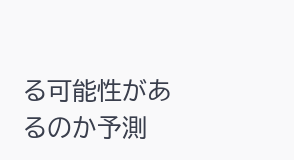る可能性があるのか予測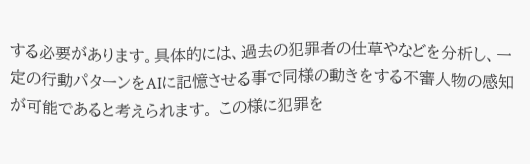する必要があります。具体的には、過去の犯罪者の仕草やなどを分析し、一定の行動パターンをAIに記憶させる事で同様の動きをする不審人物の感知が可能であると考えられます。 この様に犯罪を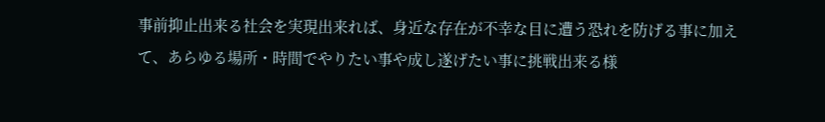事前抑止出来る社会を実現出来れば、身近な存在が不幸な目に遭う恐れを防げる事に加えて、あらゆる場所・時間でやりたい事や成し遂げたい事に挑戦出来る様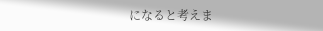になると考えま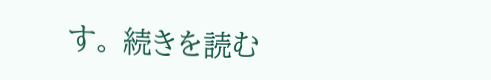す。 続きを読む